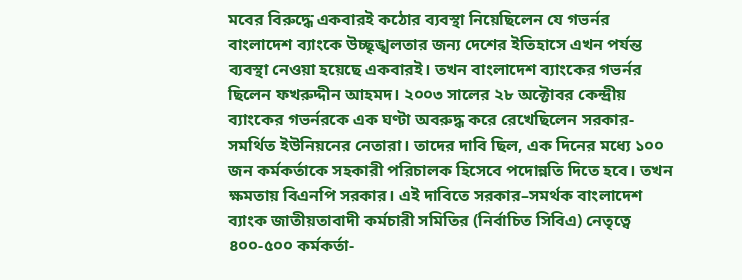মবের বিরুদ্ধে একবারই কঠোর ব্যবস্থা নিয়েছিলেন যে গভর্নর
বাংলাদেশ ব্যাংকে উচ্ছৃঙ্খলতার জন্য দেশের ইতিহাসে এখন পর্যন্ত ব্যবস্থা নেওয়া হয়েছে একবারই। তখন বাংলাদেশ ব্যাংকের গভর্নর ছিলেন ফখরুদ্দীন আহমদ। ২০০৩ সালের ২৮ অক্টোবর কেন্দ্রীয় ব্যাংকের গভর্নরকে এক ঘণ্টা অবরুদ্ধ করে রেখেছিলেন সরকার-সমর্থিত ইউনিয়নের নেতারা। তাদের দাবি ছিল, এক দিনের মধ্যে ১০০ জন কর্মকর্তাকে সহকারী পরিচালক হিসেবে পদোন্নতি দিতে হবে। তখন ক্ষমতায় বিএনপি সরকার। এই দাবিতে সরকার–সমর্থক বাংলাদেশ ব্যাংক জাতীয়তাবাদী কর্মচারী সমিতির (নির্বাচিত সিবিএ) নেতৃত্বে ৪০০-৫০০ কর্মকর্তা-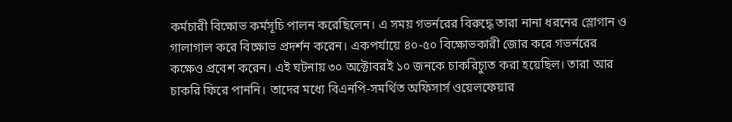কর্মচারী বিক্ষোভ কর্মসূচি পালন করেছিলেন। এ সময় গভর্নরের বিরুদ্ধে তারা নানা ধরনের স্লোগান ও গালাগাল করে বিক্ষোভ প্রদর্শন করেন। একপর্যায়ে ৪০-৫০ বিক্ষোভকারী জোর করে গভর্নরের কক্ষেও প্রবেশ করেন। এই ঘটনায় ৩০ অক্টোবরই ১০ জনকে চাকরিচ্যুত করা হয়েছিল। তারা আর চাকরি ফিরে পাননি। তাদের মধ্যে বিএনপি-সমর্থিত অফিসার্স ওয়েলফেয়ার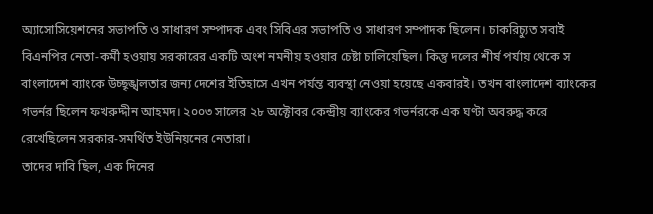অ্যাসোসিয়েশনের সভাপতি ও সাধারণ সম্পাদক এবং সিবিএর সভাপতি ও সাধারণ সম্পাদক ছিলেন। চাকরিচ্যুত সবাই বিএনপির নেতা-কর্মী হওয়ায় সরকারের একটি অংশ নমনীয় হওয়ার চেষ্টা চালিয়েছিল। কিন্তু দলের শীর্ষ পর্যায় থেকে স
বাংলাদেশ ব্যাংকে উচ্ছৃঙ্খলতার জন্য দেশের ইতিহাসে এখন পর্যন্ত ব্যবস্থা নেওয়া হয়েছে একবারই। তখন বাংলাদেশ ব্যাংকের গভর্নর ছিলেন ফখরুদ্দীন আহমদ। ২০০৩ সালের ২৮ অক্টোবর কেন্দ্রীয় ব্যাংকের গভর্নরকে এক ঘণ্টা অবরুদ্ধ করে রেখেছিলেন সরকার-সমর্থিত ইউনিয়নের নেতারা।
তাদের দাবি ছিল, এক দিনের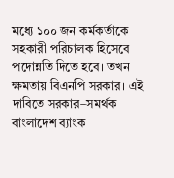মধ্যে ১০০ জন কর্মকর্তাকে সহকারী পরিচালক হিসেবে পদোন্নতি দিতে হবে। তখন ক্ষমতায় বিএনপি সরকার। এই দাবিতে সরকার–সমর্থক বাংলাদেশ ব্যাংক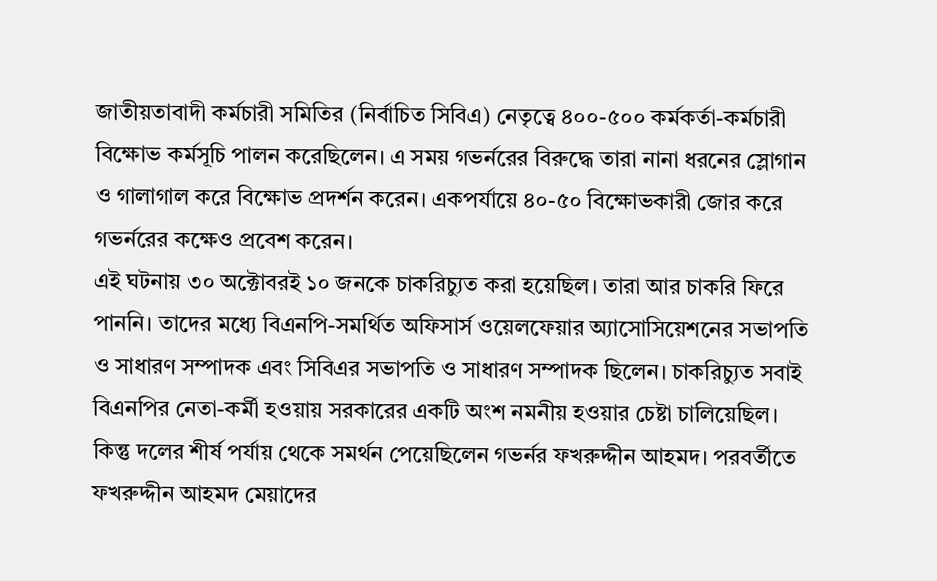জাতীয়তাবাদী কর্মচারী সমিতির (নির্বাচিত সিবিএ) নেতৃত্বে ৪০০-৫০০ কর্মকর্তা-কর্মচারী বিক্ষোভ কর্মসূচি পালন করেছিলেন। এ সময় গভর্নরের বিরুদ্ধে তারা নানা ধরনের স্লোগান ও গালাগাল করে বিক্ষোভ প্রদর্শন করেন। একপর্যায়ে ৪০-৫০ বিক্ষোভকারী জোর করে গভর্নরের কক্ষেও প্রবেশ করেন।
এই ঘটনায় ৩০ অক্টোবরই ১০ জনকে চাকরিচ্যুত করা হয়েছিল। তারা আর চাকরি ফিরে পাননি। তাদের মধ্যে বিএনপি-সমর্থিত অফিসার্স ওয়েলফেয়ার অ্যাসোসিয়েশনের সভাপতি ও সাধারণ সম্পাদক এবং সিবিএর সভাপতি ও সাধারণ সম্পাদক ছিলেন। চাকরিচ্যুত সবাই বিএনপির নেতা-কর্মী হওয়ায় সরকারের একটি অংশ নমনীয় হওয়ার চেষ্টা চালিয়েছিল। কিন্তু দলের শীর্ষ পর্যায় থেকে সমর্থন পেয়েছিলেন গভর্নর ফখরুদ্দীন আহমদ। পরবর্তীতে ফখরুদ্দীন আহমদ মেয়াদের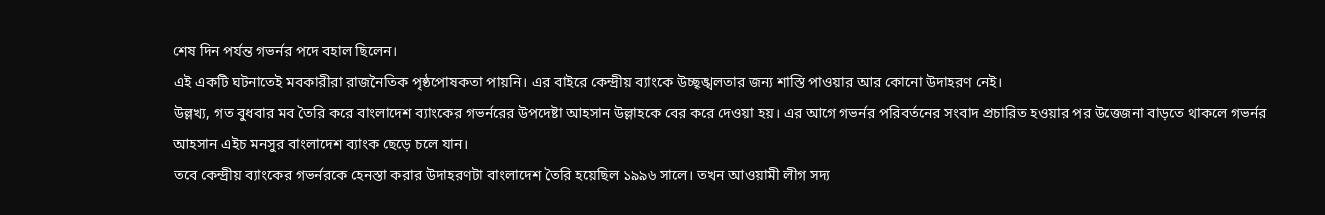শেষ দিন পর্যন্ত গভর্নর পদে বহাল ছিলেন।
এই একটি ঘটনাতেই মবকারীরা রাজনৈতিক পৃষ্ঠপোষকতা পায়নি। এর বাইরে কেন্দ্রীয় ব্যাংকে উচ্ছৃঙ্খলতার জন্য শাস্তি পাওয়ার আর কোনো উদাহরণ নেই।
উল্লখ্য, গত বুধবার মব তৈরি করে বাংলাদেশ ব্যাংকের গভর্নরের উপদেষ্টা আহসান উল্লাহকে বের করে দেওয়া হয়। এর আগে গভর্নর পরিবর্তনের সংবাদ প্রচারিত হওয়ার পর উত্তেজনা বাড়তে থাকলে গভর্নর আহসান এইচ মনসুর বাংলাদেশ ব্যাংক ছেড়ে চলে যান।
তবে কেন্দ্রীয় ব্যাংকের গভর্নরকে হেনস্তা করার উদাহরণটা বাংলাদেশ তৈরি হয়েছিল ১৯৯৬ সালে। তখন আওয়ামী লীগ সদ্য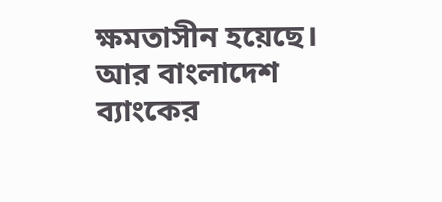ক্ষমতাসীন হয়েছে। আর বাংলাদেশ ব্যাংকের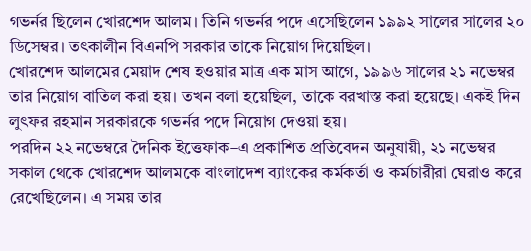গভর্নর ছিলেন খোরশেদ আলম। তিনি গভর্নর পদে এসেছিলেন ১৯৯২ সালের সালের ২০ ডিসেম্বর। তৎকালীন বিএনপি সরকার তাকে নিয়োগ দিয়েছিল।
খোরশেদ আলমের মেয়াদ শেষ হওয়ার মাত্র এক মাস আগে, ১৯৯৬ সালের ২১ নভেম্বর তার নিয়োগ বাতিল করা হয়। তখন বলা হয়েছিল, তাকে বরখাস্ত করা হয়েছে। একই দিন লুৎফর রহমান সরকারকে গভর্নর পদে নিয়োগ দেওয়া হয়।
পরদিন ২২ নভেম্বরে দৈনিক ইত্তেফাক–এ প্রকাশিত প্রতিবেদন অনুযায়ী, ২১ নভেম্বর সকাল থেকে খোরশেদ আলমকে বাংলাদেশ ব্যাংকের কর্মকর্তা ও কর্মচারীরা ঘেরাও করে রেখেছিলেন। এ সময় তার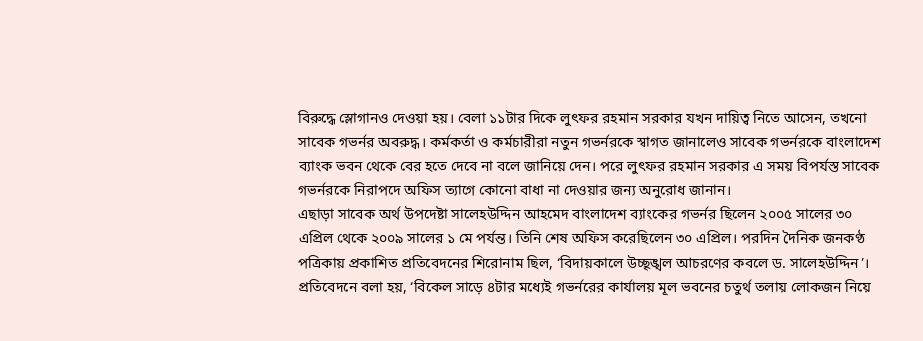বিরুদ্ধে স্লোগানও দেওয়া হয়। বেলা ১১টার দিকে লুৎফর রহমান সরকার যখন দায়িত্ব নিতে আসেন, তখনো সাবেক গভর্নর অবরুদ্ধ। কর্মকর্তা ও কর্মচারীরা নতুন গভর্নরকে স্বাগত জানালেও সাবেক গভর্নরকে বাংলাদেশ ব্যাংক ভবন থেকে বের হতে দেবে না বলে জানিয়ে দেন। পরে লুৎফর রহমান সরকার এ সময় বিপর্যস্ত সাবেক গভর্নরকে নিরাপদে অফিস ত্যাগে কোনো বাধা না দেওয়ার জন্য অনুরোধ জানান।
এছাড়া সাবেক অর্থ উপদেষ্টা সালেহউদ্দিন আহমেদ বাংলাদেশ ব্যাংকের গভর্নর ছিলেন ২০০৫ সালের ৩০ এপ্রিল থেকে ২০০৯ সালের ১ মে পর্যন্ত। তিনি শেষ অফিস করেছিলেন ৩০ এপ্রিল। পরদিন দৈনিক জনকণ্ঠ পত্রিকায় প্রকাশিত প্রতিবেদনের শিরোনাম ছিল, ‘বিদায়কালে উচ্ছৃঙ্খল আচরণের কবলে ড. সালেহউদ্দিন’।
প্রতিবেদনে বলা হয়, ‘বিকেল সাড়ে ৪টার মধ্যেই গভর্নরের কার্যালয় মূল ভবনের চতুর্থ তলায় লোকজন নিয়ে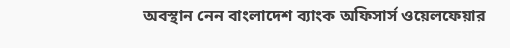অবস্থান নেন বাংলাদেশ ব্যাংক অফিসার্স ওয়েলফেয়ার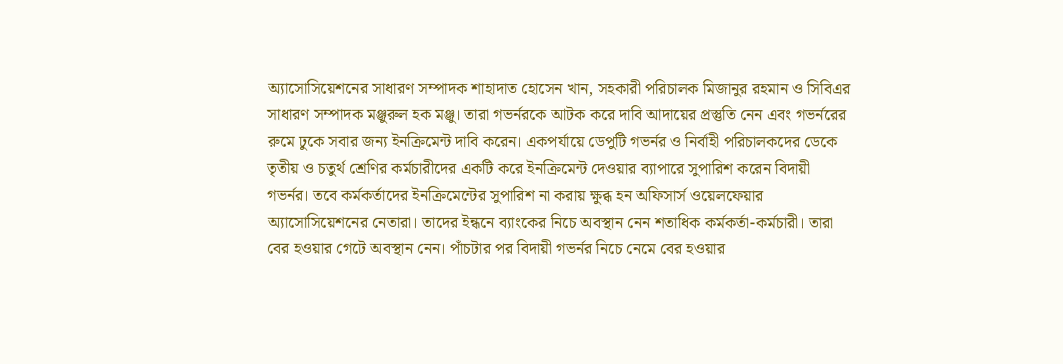অ্যাসোসিয়েশনের সাধারণ সম্পাদক শাহাদাত হোসেন খান, সহকারী পরিচালক মিজানুর রহমান ও সিবিএর সাধারণ সম্পাদক মঞ্জুরুল হক মঞ্জু। তারা গভর্নরকে আটক করে দাবি আদায়ের প্রস্তুতি নেন এবং গভর্নরের রুমে ঢুকে সবার জন্য ইনক্রিমেন্ট দাবি করেন। একপর্যায়ে ডেপুটি গভর্নর ও নির্বাহী পরিচালকদের ডেকে তৃতীয় ও চতুর্থ শ্রেণির কর্মচারীদের একটি করে ইনক্রিমেন্ট দেওয়ার ব্যাপারে সুপারিশ করেন বিদায়ী গভর্নর। তবে কর্মকর্তাদের ইনক্রিমেন্টের সুপারিশ না করায় ক্ষুব্ধ হন অফিসার্স ওয়েলফেয়ার অ্যাসোসিয়েশনের নেতারা। তাদের ইন্ধনে ব্যাংকের নিচে অবস্থান নেন শতাধিক কর্মকর্তা-কর্মচারী। তারা বের হওয়ার গেটে অবস্থান নেন। পাঁচটার পর বিদায়ী গভর্নর নিচে নেমে বের হওয়ার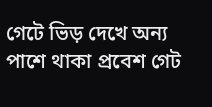গেটে ভিড় দেখে অন্য পাশে থাকা প্রবেশ গেট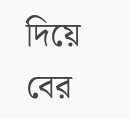দিয়ে বের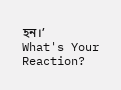হন।’
What's Your Reaction?